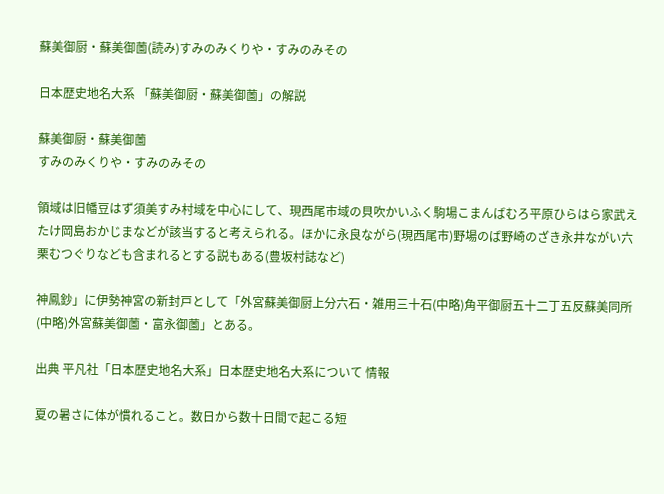蘇美御厨・蘇美御薗(読み)すみのみくりや・すみのみその

日本歴史地名大系 「蘇美御厨・蘇美御薗」の解説

蘇美御厨・蘇美御薗
すみのみくりや・すみのみその

領域は旧幡豆はず須美すみ村域を中心にして、現西尾市域の貝吹かいふく駒場こまんばむろ平原ひらはら家武えたけ岡島おかじまなどが該当すると考えられる。ほかに永良ながら(現西尾市)野場のば野崎のざき永井ながい六栗むつぐりなども含まれるとする説もある(豊坂村誌など)

神鳳鈔」に伊勢神宮の新封戸として「外宮蘇美御厨上分六石・雑用三十石(中略)角平御厨五十二丁五反蘇美同所(中略)外宮蘇美御薗・富永御薗」とある。

出典 平凡社「日本歴史地名大系」日本歴史地名大系について 情報

夏の暑さに体が慣れること。数日から数十日間で起こる短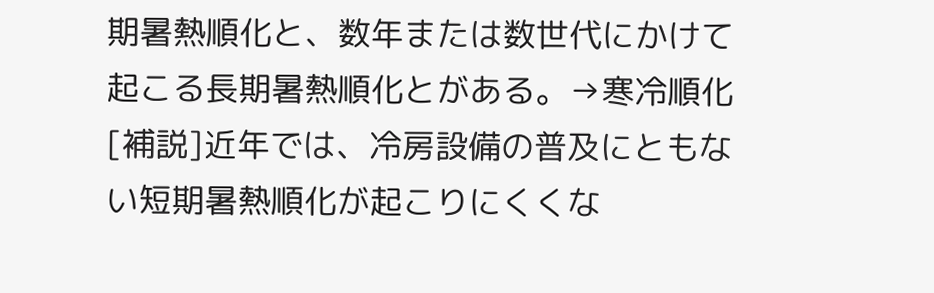期暑熱順化と、数年または数世代にかけて起こる長期暑熱順化とがある。→寒冷順化[補説]近年では、冷房設備の普及にともない短期暑熱順化が起こりにくくな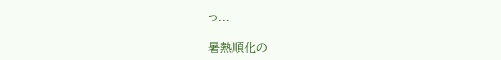っ...

暑熱順化の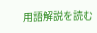用語解説を読む